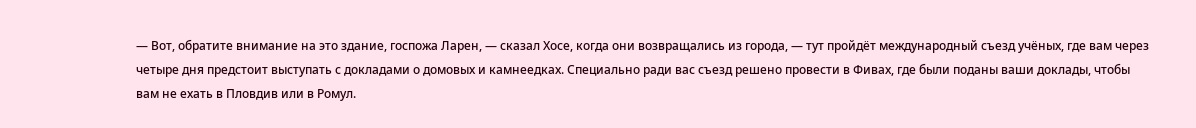— Вот, обратите внимание на это здание, госпожа Ларен, — сказал Хосе, когда они возвращались из города, — тут пройдёт международный съезд учёных, где вам через четыре дня предстоит выступать с докладами о домовых и камнеедках. Специально ради вас съезд решено провести в Фивах, где были поданы ваши доклады, чтобы вам не ехать в Пловдив или в Ромул.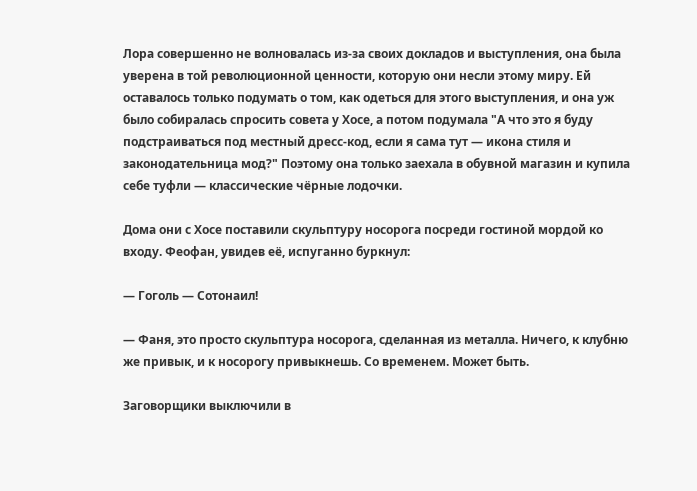Лора совершенно не волновалась из-за своих докладов и выступления, она была уверена в той революционной ценности, которую они несли этому миру. Ей оставалось только подумать о том, как одеться для этого выступления, и она уж было собиралась спросить совета у Хосе, а потом подумала "А что это я буду подстраиваться под местный дресс-код, если я сама тут — икона стиля и законодательница мод?" Поэтому она только заехала в обувной магазин и купила себе туфли — классические чёрные лодочки.

Дома они с Хосе поставили скульптуру носорога посреди гостиной мордой ко входу. Феофан, увидев её, испуганно буркнул:

— Гоголь — Сотонаил!

— Фаня, это просто скульптура носорога, сделанная из металла. Ничего, к клубню же привык, и к носорогу привыкнешь. Со временем. Может быть.

Заговорщики выключили в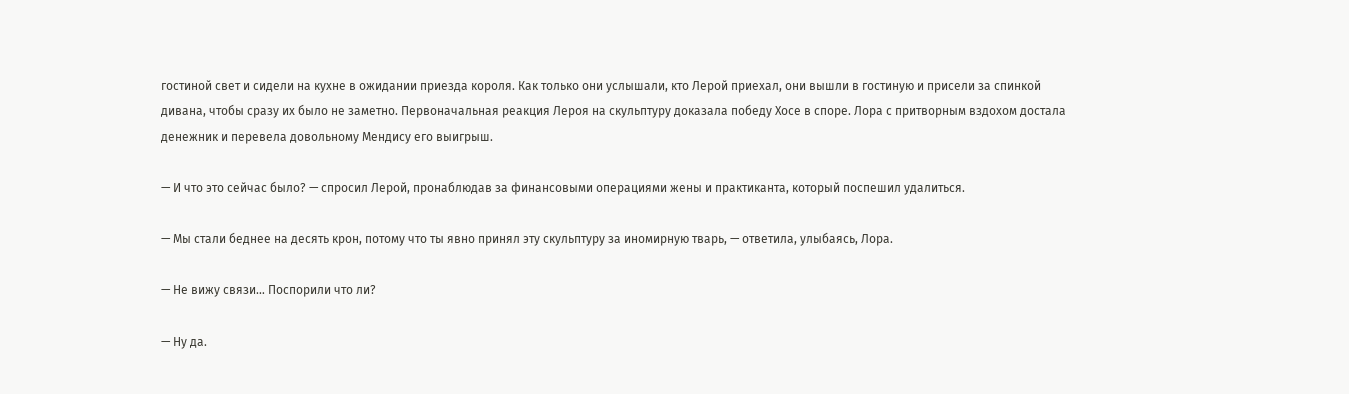гостиной свет и сидели на кухне в ожидании приезда короля. Как только они услышали, кто Лерой приехал, они вышли в гостиную и присели за спинкой дивана, чтобы сразу их было не заметно. Первоначальная реакция Лероя на скульптуру доказала победу Хосе в споре. Лора с притворным вздохом достала денежник и перевела довольному Мендису его выигрыш.

— И что это сейчас было? — спросил Лерой, пронаблюдав за финансовыми операциями жены и практиканта, который поспешил удалиться.

— Мы стали беднее на десять крон, потому что ты явно принял эту скульптуру за иномирную тварь, — ответила, улыбаясь, Лора.

— Не вижу связи… Поспорили что ли?

— Ну да.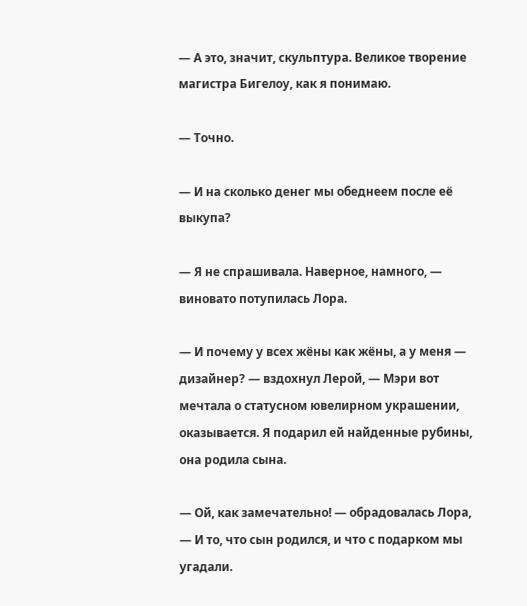— А это, значит, скульптура. Великое творение магистра Бигелоу, как я понимаю.

— Точно.

— И на сколько денег мы обеднеем после её выкупа?

— Я не спрашивала. Наверное, намного, — виновато потупилась Лора.

— И почему у всех жёны как жёны, а у меня — дизайнер? — вздохнул Лерой, — Мэри вот мечтала о статусном ювелирном украшении, оказывается. Я подарил ей найденные рубины, она родила сына.

— Ой, как замечательно! — обрадовалась Лора, — И то, что сын родился, и что с подарком мы угадали.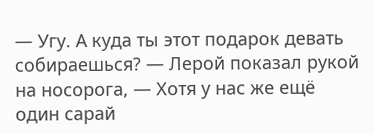— Угу. А куда ты этот подарок девать собираешься? — Лерой показал рукой на носорога, — Хотя у нас же ещё один сарай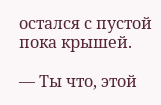остался с пустой пока крышей.

— Ты что, этой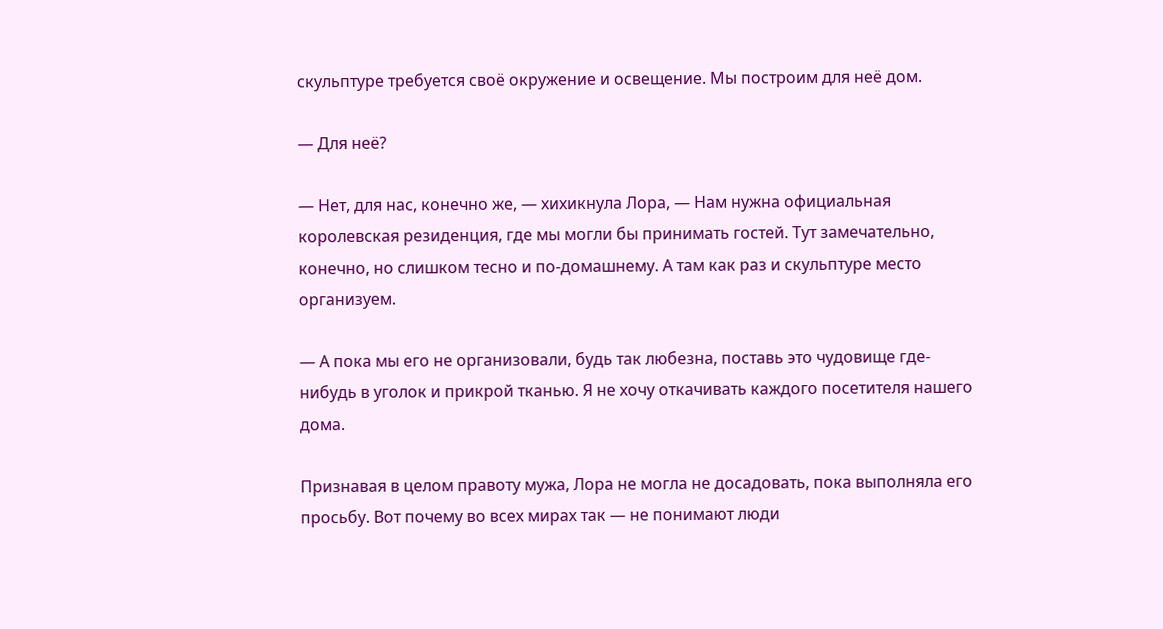скульптуре требуется своё окружение и освещение. Мы построим для неё дом.

— Для неё?

— Нет, для нас, конечно же, — хихикнула Лора, — Нам нужна официальная королевская резиденция, где мы могли бы принимать гостей. Тут замечательно, конечно, но слишком тесно и по-домашнему. А там как раз и скульптуре место организуем.

— А пока мы его не организовали, будь так любезна, поставь это чудовище где-нибудь в уголок и прикрой тканью. Я не хочу откачивать каждого посетителя нашего дома.

Признавая в целом правоту мужа, Лора не могла не досадовать, пока выполняла его просьбу. Вот почему во всех мирах так — не понимают люди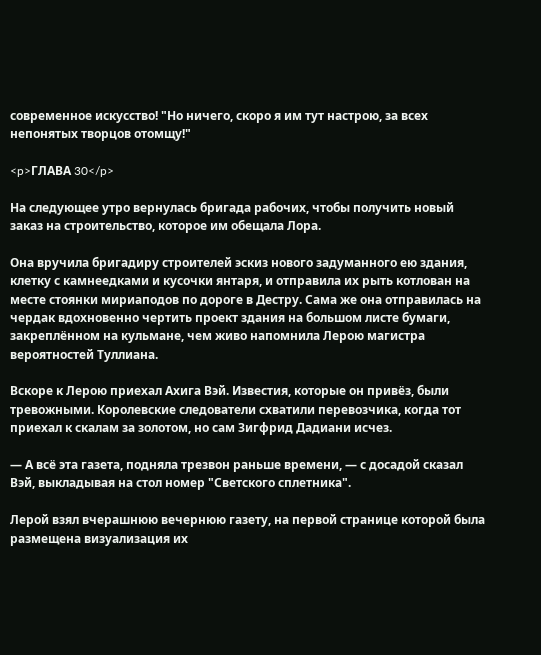современное искусство! "Но ничего, скоро я им тут настрою, за всех непонятых творцов отомщу!"

<p>ГЛАВА 30</p>

На следующее утро вернулась бригада рабочих, чтобы получить новый заказ на строительство, которое им обещала Лора.

Она вручила бригадиру строителей эскиз нового задуманного ею здания, клетку с камнеедками и кусочки янтаря, и отправила их рыть котлован на месте стоянки мириаподов по дороге в Дестру. Сама же она отправилась на чердак вдохновенно чертить проект здания на большом листе бумаги, закреплённом на кульмане, чем живо напомнила Лерою магистра вероятностей Туллиана.

Вскоре к Лерою приехал Ахига Вэй. Известия, которые он привёз, были тревожными. Королевские следователи схватили перевозчика, когда тот приехал к скалам за золотом, но сам Зигфрид Дадиани исчез.

— А всё эта газета, подняла трезвон раньше времени, — с досадой сказал Вэй, выкладывая на стол номер "Светского сплетника".

Лерой взял вчерашнюю вечернюю газету, на первой странице которой была размещена визуализация их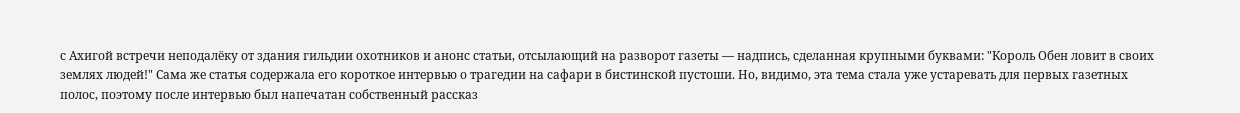с Ахигой встречи неподалёку от здания гильдии охотников и анонс статьи, отсылающий на разворот газеты — надпись, сделанная крупными буквами: "Король Обен ловит в своих землях людей!" Сама же статья содержала его короткое интервью о трагедии на сафари в бистинской пустоши. Но, видимо, эта тема стала уже устаревать для первых газетных полос, поэтому после интервью был напечатан собственный рассказ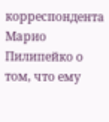корреспондента Марио Пилипейко о том, что ему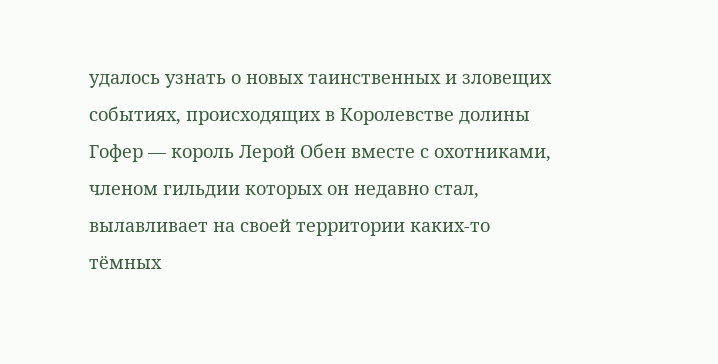удалось узнать о новых таинственных и зловещих событиях, происходящих в Королевстве долины Гофер — король Лерой Обен вместе с охотниками, членом гильдии которых он недавно стал, вылавливает на своей территории каких-то тёмных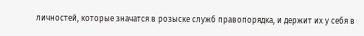личностей, которые значатся в розыске служб правопорядка, и держит их у себя в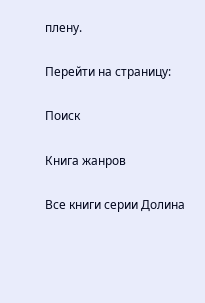плену.

Перейти на страницу:

Поиск

Книга жанров

Все книги серии Долина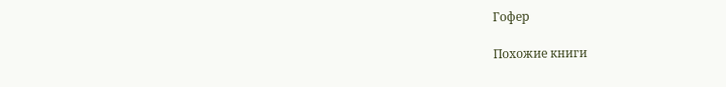Гофер

Похожие книги